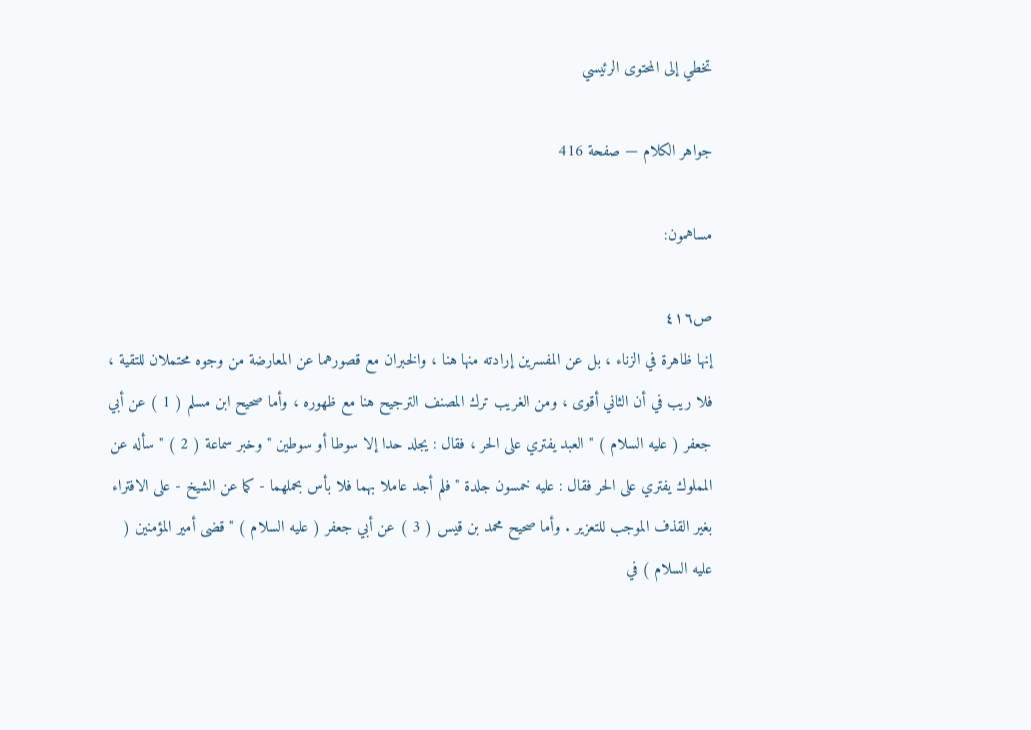تخطي إلى المحتوى الرئيسي

جواهر الكلام — صفحة 416

مساهمون:

ص٤١٦
إنها ظاهرة في الزناء ، بل عن المفسرين إرادته منها هنا ، والخبران مع قصورهما عن المعارضة من وجوه محتملان للتقية ، فلا ريب في أن الثاني أقوى ، ومن الغريب ترك المصنف الترجيح هنا مع ظهوره ، وأما صحيح ابن مسلم ( 1 ) عن أبي جعفر ( عليه السلام ) " العبد يفتري على الحر ، فقال : يجلد حدا إلا سوطا أو سوطين " وخبر سماعة ( 2 ) " سأله عن المملوك يفتري على الحر فقال : عليه خمسون جلدة " فلم أجد عاملا بهما فلا بأس بحملهما - كما عن الشيخ - على الافتراء بغير القذف الموجب للتعزير . وأما صحيح محمد بن قيس ( 3 ) عن أبي جعفر ( عليه السلام ) " قضى أمير المؤمنين ( عليه السلام ) في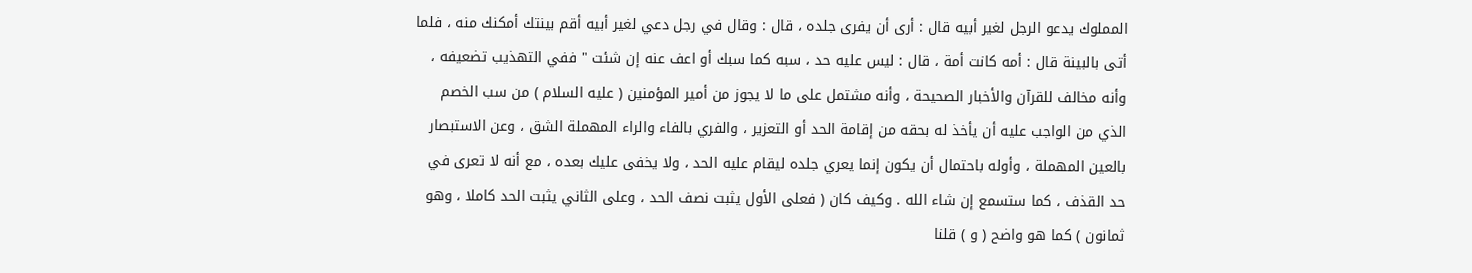المملوك يدعو الرجل لغير أبيه قال : أرى أن يفرى جلده ، قال : وقال في رجل دعي لغير أبيه أقم بينتك أمكنك منه ، فلما أتى بالبينة قال : أمه كانت أمة ، قال : ليس عليه حد ، سبه كما سبك أو اعف عنه إن شئت " ففي التهذيب تضعيفه ، وأنه مخالف للقرآن والأخبار الصحيحة ، وأنه مشتمل على ما لا يجوز من أمير المؤمنين ( عليه السلام ) من سب الخصم الذي من الواجب عليه أن يأخذ له بحقه من إقامة الحد أو التعزير ، والفري بالفاء والراء المهملة الشق ، وعن الاستبصار بالعين المهملة ، وأوله باحتمال أن يكون إنما يعري جلده ليقام عليه الحد ، ولا يخفى عليك بعده ، مع أنه لا تعرى في حد القذف ، كما ستسمع إن شاء الله . وكيف كان ( فعلى الأول يثبت نصف الحد ، وعلى الثاني يثبت الحد كاملا ، وهو ثمانون ) كما هو واضح ( و ) قلنا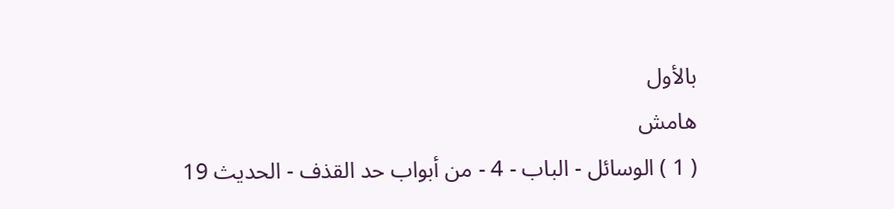بالأول
هامش
( 1 ) الوسائل - الباب - 4 - من أبواب حد القذف - الحديث 19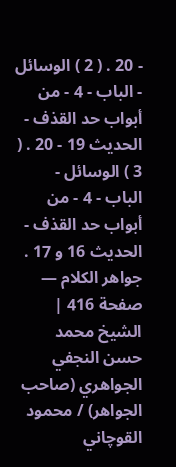- 20 . ( 2 ) الوسائل - الباب - 4 - من أبواب حد القذف - الحديث 19 - 20 . ( 3 ) الوسائل - الباب - 4 - من أبواب حد القذف - الحديث 16 و 17 .
جواهر الكلام — صفحة 416 | الشيخ محمد حسن النجفي الجواهري (صاحب الجواهر) / محمود القوچاني